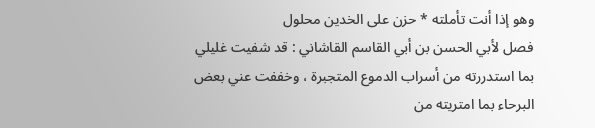وهو إذا أنت تأملته * حزن على الخدين محلول
فصل لأبي الحسن بن أبي القاسم القاشاني : قد شفيت غليلي بما استدررته من أسراب الدموع المتجبرة ، وخففت عني بعض البرحاء بما امتريته من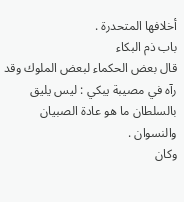أخلافها المتحدرة .
باب ذم البكاء
قال بعض الحكماء لبعض الملوك وقد رآه في مصيبة يبكي : ليس يليق بالسلطان ما هو عادة الصبيان والنسوان .
وكان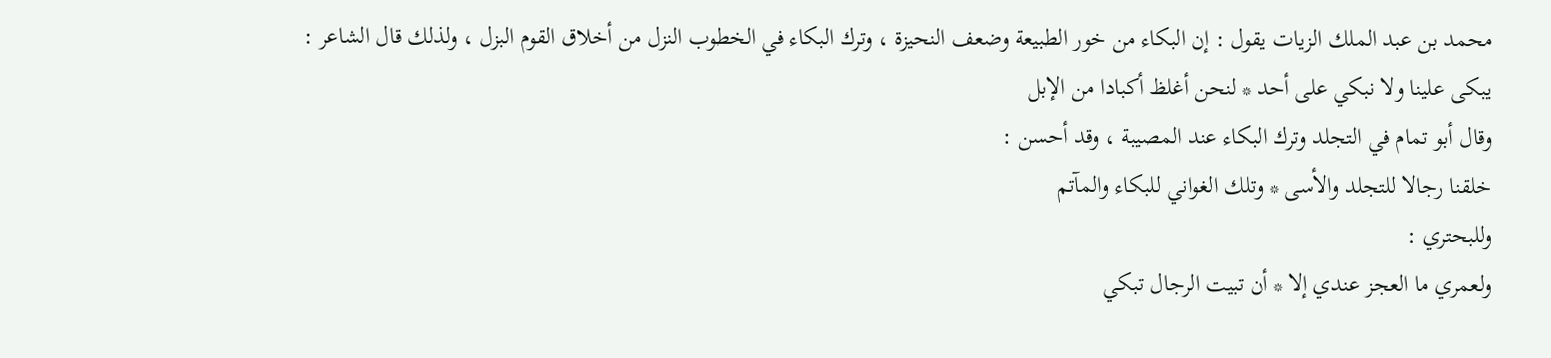محمد بن عبد الملك الزيات يقول : إن البكاء من خور الطبيعة وضعف النحيزة ، وترك البكاء في الخطوب النزل من أخلاق القوم البزل ، ولذلك قال الشاعر :
يبكى علينا ولا نبكي على أحد * لنحن أغلظ أكبادا من الإبل
وقال أبو تمام في التجلد وترك البكاء عند المصيبة ، وقد أحسن :
خلقنا رجالا للتجلد والأسى * وتلك الغواني للبكاء والمآتم
وللبحتري :
ولعمري ما العجز عندي إلا * أن تبيت الرجال تبكي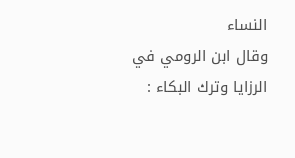النساء
وقال ابن الرومي في الرزايا وترك البكاء :